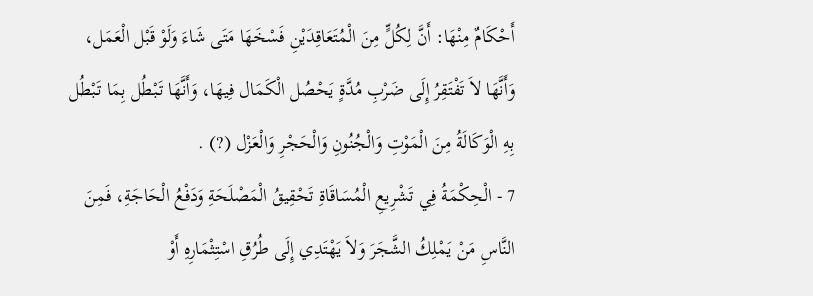أَحْكَامٌ مِنْهَا: أَنَّ لِكُلٍّ مِنَ الْمُتَعَاقِدَيْنِ فَسْخَهَا مَتَى شَاءَ وَلَوْ قَبْل الْعَمَل، وَأَنَّهَا لاَ تَفْتَقِرُ إِلَى ضَرْبِ مُدَّةٍ يَحْصُل الْكَمَال فِيهَا، وَأَنَّهَا تَبْطُل بِمَا تَبْطُل بِهِ الْوَكَالَةُ مِنَ الْمَوْتِ وَالْجُنُونِ وَالْحَجْرِ وَالْعَزْل (?) .
7 - الْحِكْمَةُ فِي تَشْرِيعِ الْمُسَاقَاةِ تَحْقِيقُ الْمَصْلَحَةِ وَدَفْعُ الْحَاجَةِ، فَمِنَ النَّاسِ مَنْ يَمْلِكُ الشَّجَرَ وَلاَ يَهْتَدِي إِلَى طُرُقِ اسْتِثْمَارِهِ أَوْ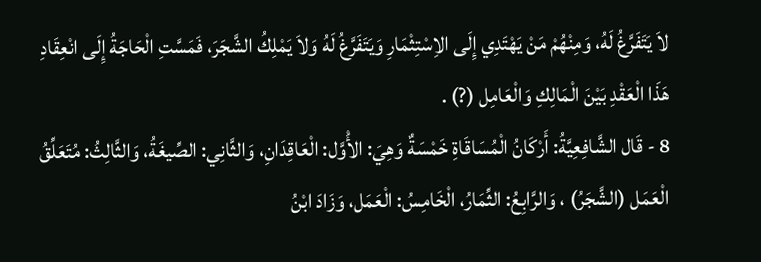لاَ يَتَفَرَّغُ لَهُ، وَمِنْهُمْ مَنْ يَهْتَدِي إِلَى الاِسْتِثْمَارِ وَيَتَفَرَّغُ لَهُ وَلاَ يَمْلِكُ الشَّجَرَ، فَمَسَّتِ الْحَاجَةُ إِلَى انْعِقَادِ هَذَا الْعَقْدِ بَيْنَ الْمَالِكِ وَالْعَامِل (?) .
8 - قَال الشَّافِعِيَّةُ: أَرْكَانُ الْمُسَاقَاةِ خَمْسَةٌ وَهِيَ: الأَْوَّل: الْعَاقِدَانِ، وَالثَّانِي: الصِّيغَةُ، وَالثَّالِثُ: مُتَعَلِّقُ الْعَمَل (الشَّجَرُ) ، وَالرَّابِعُ: الثِّمَارُ، الْخَامِسُ: الْعَمَل، وَزَادَ ابْنُ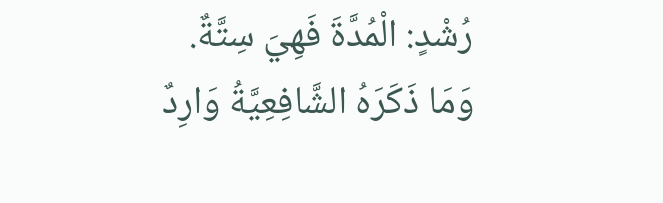رُشْدٍ: الْمُدَّةَ فَهِيَ سِتَّةٌ.
وَمَا ذَكَرَهُ الشَّافِعِيَّةُ وَارِدٌ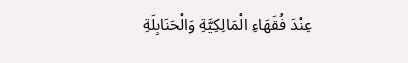عِنْدَ فُقَهَاءِ الْمَالِكِيَّةِ وَالْحَنَابِلَةِ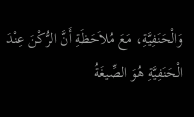وَالْحَنَفِيَّةِ، مَعَ مُلاَحَظَةِ أَنَّ الرُّكْنَ عِنْدَ الْحَنَفِيَّةِ هُوَ الصِّيغَةُ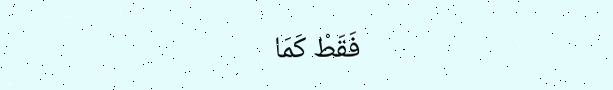فَقَطْ كَمَا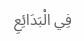فِي الْبَدَائِعِ